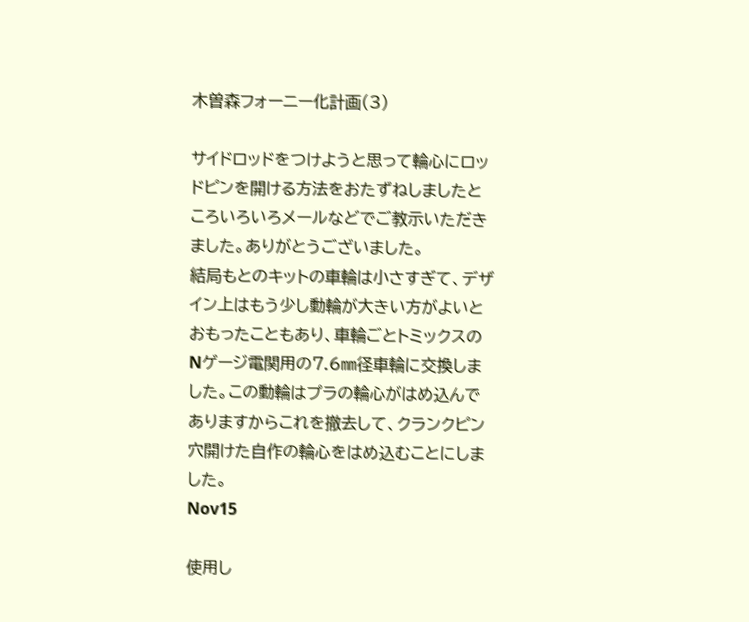木曽森フォーニー化計画(3)

サイドロッドをつけようと思って輪心にロッドピンを開ける方法をおたずねしましたところいろいろメールなどでご教示いただきました。ありがとうございました。
結局もとのキットの車輪は小さすぎて、デザイン上はもう少し動輪が大きい方がよいとおもったこともあり、車輪ごとトミックスのNゲージ電関用の7.6㎜径車輪に交換しました。この動輪はプラの輪心がはめ込んでありますからこれを撤去して、クランクピン穴開けた自作の輪心をはめ込むことにしました。
Nov15

使用し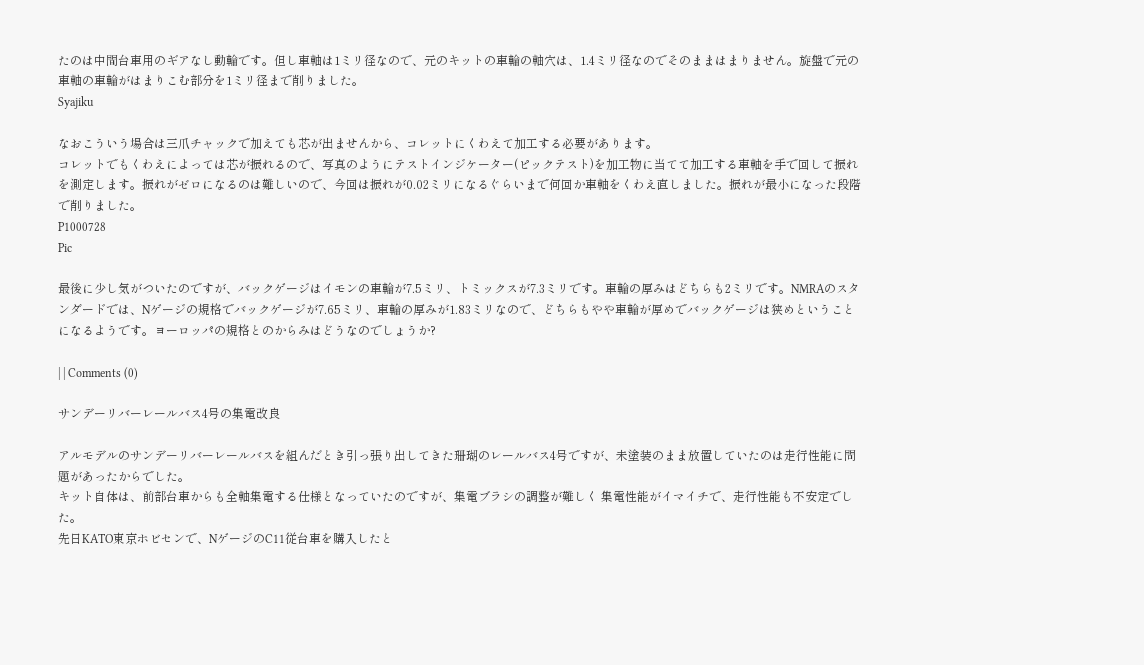たのは中間台車用のギアなし動輪です。但し車軸は1ミリ径なので、元のキットの車輪の軸穴は、1.4ミリ径なのでそのままはまりません。旋盤で元の車軸の車輪がはまりこむ部分を1ミリ径まで削りました。
Syajiku

なおこういう場合は三爪チャックで加えても芯が出ませんから、コレットにくわえて加工する必要があります。
コレットでもくわえによっては芯が振れるので、写真のようにテストインジケーター(ピックテスト)を加工物に当てて加工する車軸を手で回して振れを測定します。振れがゼロになるのは難しいので、今回は振れが0.02ミリになるぐらいまで何回か車軸をくわえ直しました。振れが最小になった段階で削りました。
P1000728
Pic

最後に少し気がついたのですが、バックゲージはイモンの車輪が7.5ミリ、トミックスが7.3ミリです。車輪の厚みはどちらも2ミリです。NMRAのスタンダードでは、Nゲージの規格でバックゲージが7.65ミリ、車輪の厚みが1.83ミリなので、どちらもやや車輪が厚めでバックゲージは狭めということになるようです。ヨーロッパの規格とのからみはどうなのでしょうか?

| | Comments (0)

サンデーリバーレールバス4号の集電改良

アルモデルのサンデーリバーレールバスを組んだとき引っ張り出してきた珊瑚のレールバス4号ですが、未塗装のまま放置していたのは走行性能に問題があったからでした。
キット自体は、前部台車からも全軸集電する仕様となっていたのですが、集電ブラシの調整が難しく 集電性能がイマイチで、走行性能も不安定でした。
先日KATO東京ホビセンで、NゲージのC11従台車を購入したと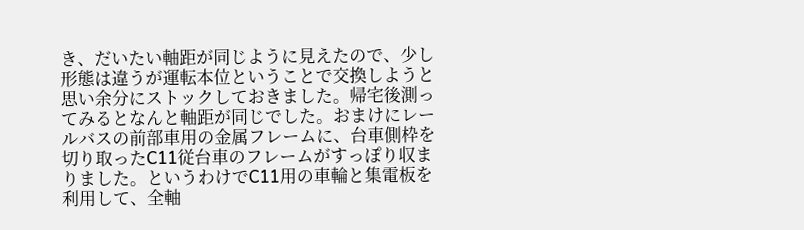き、だいたい軸距が同じように見えたので、少し形態は違うが運転本位ということで交換しようと思い余分にストックしておきました。帰宅後測ってみるとなんと軸距が同じでした。おまけにレールバスの前部車用の金属フレームに、台車側枠を切り取ったC11従台車のフレームがすっぽり収まりました。というわけでC11用の車輪と集電板を利用して、全軸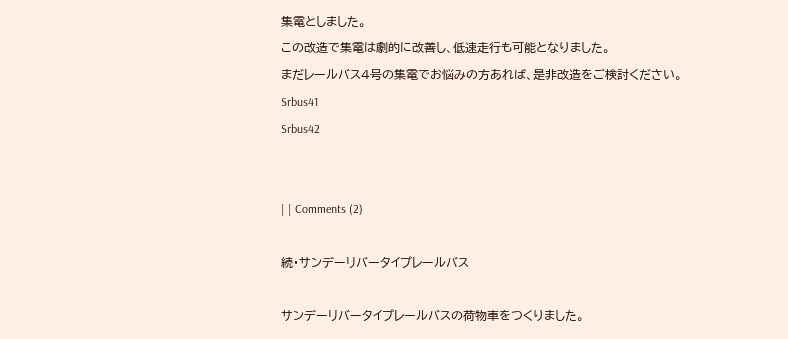集電としました。
この改造で集電は劇的に改善し、低速走行も可能となりました。
まだレールバス4号の集電でお悩みの方あれば、是非改造をご検討ください。
Srbus41
Srbus42


| | Comments (2)

続・サンデーリバータイプレールバス

サンデーリバータイプレールバスの荷物車をつくりました。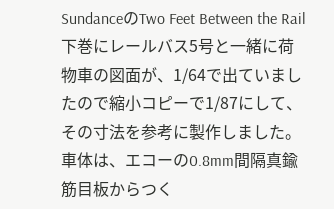SundanceのTwo Feet Between the Rail 下巻にレールバス5号と一緒に荷物車の図面が、1/64で出ていましたので縮小コピーで1/87にして、その寸法を参考に製作しました。
車体は、エコーの0.8mm間隔真鍮筋目板からつく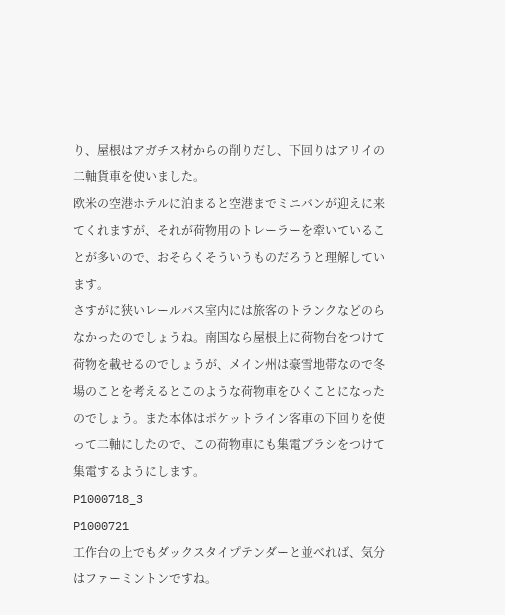り、屋根はアガチス材からの削りだし、下回りはアリイの二軸貨車を使いました。
欧米の空港ホテルに泊まると空港までミニバンが迎えに来てくれますが、それが荷物用のトレーラーを牽いていることが多いので、おそらくそういうものだろうと理解しています。
さすがに狭いレールバス室内には旅客のトランクなどのらなかったのでしょうね。南国なら屋根上に荷物台をつけて荷物を載せるのでしょうが、メイン州は豪雪地帯なので冬場のことを考えるとこのような荷物車をひくことになったのでしょう。また本体はポケットライン客車の下回りを使って二軸にしたので、この荷物車にも集電ブラシをつけて集電するようにします。
P1000718_3
P1000721
工作台の上でもダックスタイプテンダーと並べれば、気分はファーミントンですね。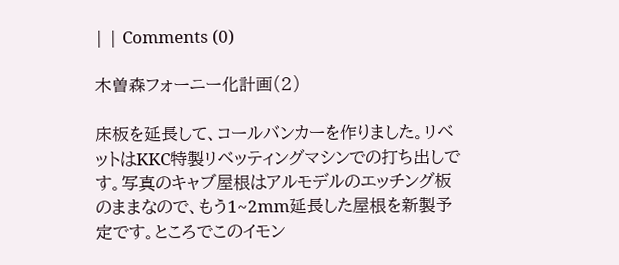| | Comments (0)

木曽森フォーニー化計画(2)

床板を延長して、コールバンカーを作りました。リベットはKKC特製リベッティングマシンでの打ち出しです。写真のキャブ屋根はアルモデルのエッチング板のままなので、もう1~2mm延長した屋根を新製予定です。ところでこのイモン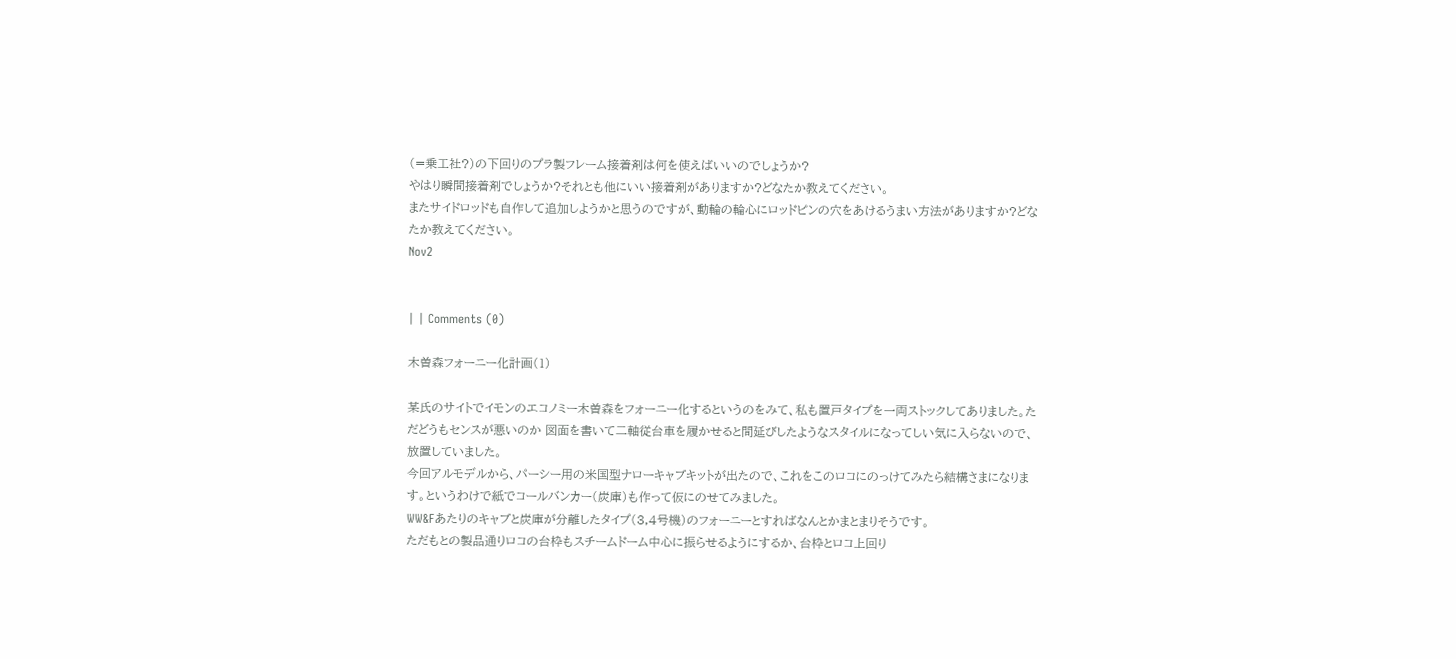(=乗工社?)の下回りのプラ製フレーム接着剤は何を使えばいいのでしょうか?
やはり瞬間接着剤でしょうか?それとも他にいい接着剤がありますか?どなたか教えてください。
またサイドロッドも自作して追加しようかと思うのですが、動輪の輪心にロッドピンの穴をあけるうまい方法がありますか?どなたか教えてください。
Nov2


| | Comments (0)

木曽森フォーニー化計画(1)

某氏のサイトでイモンのエコノミー木曽森をフォーニー化するというのをみて、私も置戸タイプを一両ストックしてありました。ただどうもセンスが悪いのか 図面を書いて二軸従台車を履かせると間延びしたようなスタイルになってしい気に入らないので、放置していました。
今回アルモデルから、パーシー用の米国型ナローキャブキットが出たので、これをこのロコにのっけてみたら結構さまになります。というわけで紙でコールバンカー(炭庫)も作って仮にのせてみました。
WW&Fあたりのキャブと炭庫が分離したタイプ(3,4号機)のフォーニーとすればなんとかまとまりそうです。
ただもとの製品通りロコの台枠もスチームドーム中心に振らせるようにするか、台枠とロコ上回り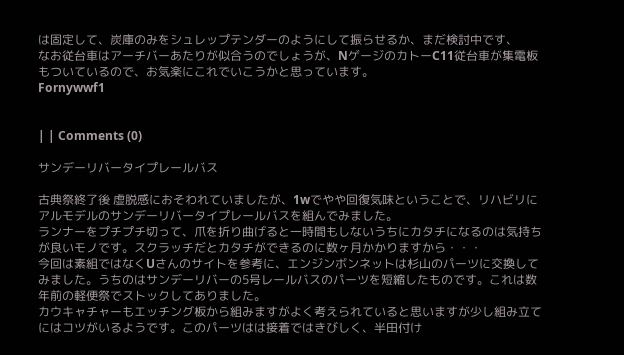は固定して、炭庫のみをシュレップテンダーのようにして振らせるか、まだ検討中です、
なお従台車はアーチバーあたりが似合うのでしょうが、NゲージのカトーC11従台車が集電板もついているので、お気楽にこれでいこうかと思っています。
Fornywwf1


| | Comments (0)

サンデーリバータイプレールバス

古典祭終了後 虚脱感におそわれていましたが、1wでやや回復気味ということで、リハビリにアルモデルのサンデーリバータイプレールバスを組んでみました。
ランナーをプチプチ切って、爪を折り曲げると一時間もしないうちにカタチになるのは気持ちが良いモノです。スクラッチだとカタチができるのに数ヶ月かかりますから・・・
今回は素組ではなくUさんのサイトを参考に、エンジンボンネットは杉山のパーツに交換してみました。うちのはサンデーリバーの5号レールバスのパーツを短縮したものです。これは数年前の軽便祭でストックしてありました。
カウキャチャーもエッチング板から組みますがよく考えられていると思いますが少し組み立てにはコツがいるようです。このパーツはは接着ではきびしく、半田付け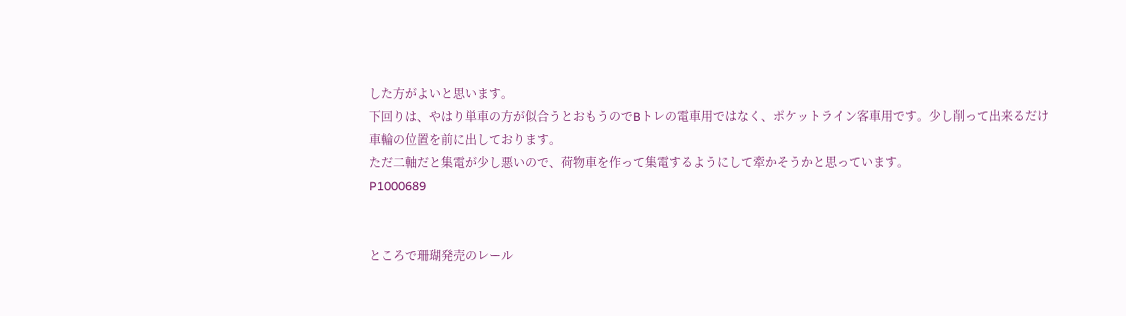した方がよいと思います。
下回りは、やはり単車の方が似合うとおもうのでBトレの電車用ではなく、ポケットライン客車用です。少し削って出来るだけ車輪の位置を前に出しております。
ただ二軸だと集電が少し悪いので、荷物車を作って集電するようにして牽かそうかと思っています。
P1000689


ところで珊瑚発売のレール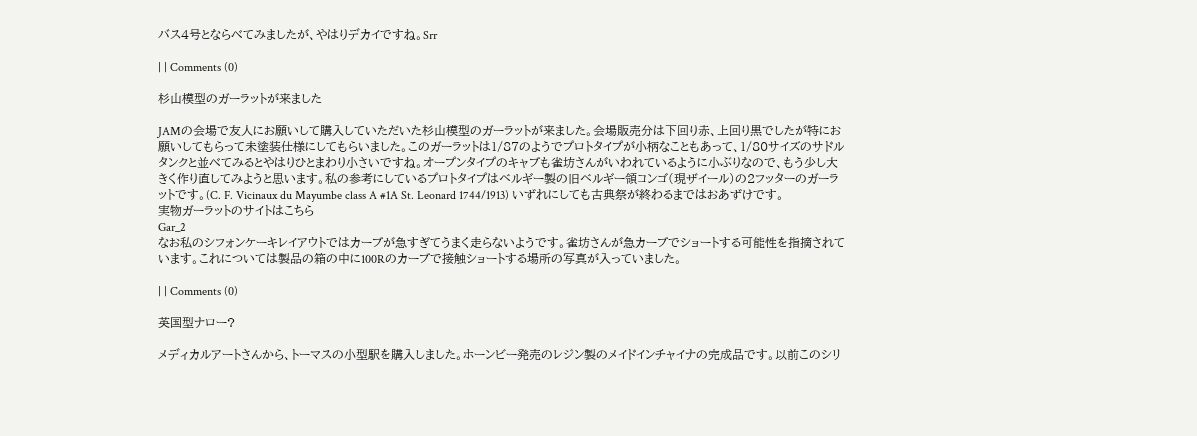バス4号とならべてみましたが、やはりデカイですね。Srr

| | Comments (0)

杉山模型のガーラットが来ました

JAMの会場で友人にお願いして購入していただいた杉山模型のガーラットが来ました。会場販売分は下回り赤、上回り黒でしたが特にお願いしてもらって未塗装仕様にしてもらいました。このガーラットは1/87のようでプロトタイプが小柄なこともあって、1/80サイズのサドルタンクと並べてみるとやはりひとまわり小さいですね。オープンタイプのキャブも雀坊さんがいわれているように小ぶりなので、もう少し大きく作り直してみようと思います。私の参考にしているプロトタイプはベルギー製の旧ベルギー領コンゴ(現ザイール)の2フッターのガーラットです。(C. F. Vicinaux du Mayumbe class A #1A St. Leonard 1744/1913) いずれにしても古典祭が終わるまではおあずけです。
実物ガーラットのサイトはこちら
Gar_2
なお私のシフォンケーキレイアウトではカーブが急すぎてうまく走らないようです。雀坊さんが急カーブでショートする可能性を指摘されています。これについては製品の箱の中に100Rのカーブで接触ショートする場所の写真が入っていました。

| | Comments (0)

英国型ナロー?

メディカルアートさんから、トーマスの小型駅を購入しました。ホーンビー発売のレジン製のメイドインチャイナの完成品です。以前このシリ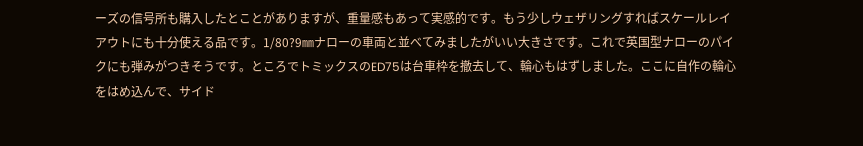ーズの信号所も購入したとことがありますが、重量感もあって実感的です。もう少しウェザリングすればスケールレイアウトにも十分使える品です。1/80?9㎜ナローの車両と並べてみましたがいい大きさです。これで英国型ナローのパイクにも弾みがつきそうです。ところでトミックスのED75は台車枠を撤去して、輪心もはずしました。ここに自作の輪心をはめ込んで、サイド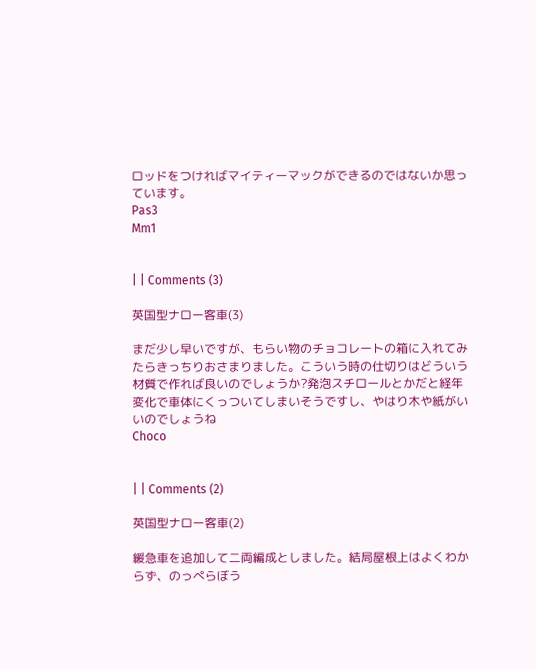ロッドをつければマイティーマックができるのではないか思っています。
Pas3
Mm1


| | Comments (3)

英国型ナロー客車(3)

まだ少し早いですが、もらい物のチョコレートの箱に入れてみたらきっちりおさまりました。こういう時の仕切りはどういう材質で作れば良いのでしょうか?発泡スチロールとかだと経年変化で車体にくっついてしまいそうですし、やはり木や紙がいいのでしょうね
Choco


| | Comments (2)

英国型ナロー客車(2)

緩急車を追加して二両編成としました。結局屋根上はよくわからず、のっぺらぼう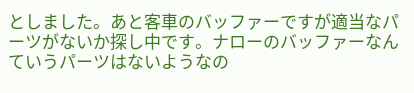としました。あと客車のバッファーですが適当なパーツがないか探し中です。ナローのバッファーなんていうパーツはないようなの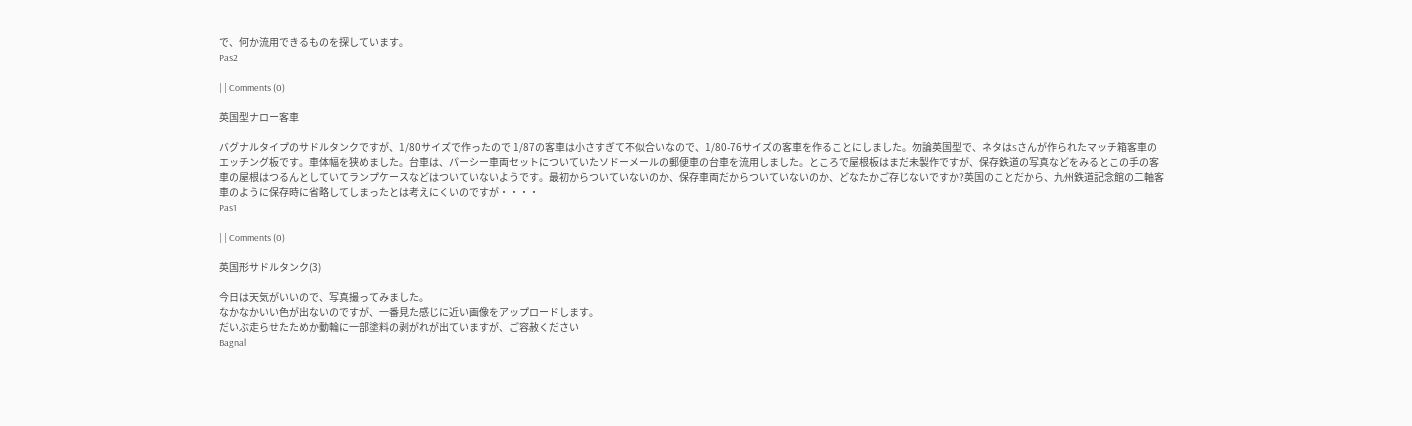で、何か流用できるものを探しています。
Pas2

| | Comments (0)

英国型ナロー客車

バグナルタイプのサドルタンクですが、1/80サイズで作ったので 1/87の客車は小さすぎて不似合いなので、1/80-76サイズの客車を作ることにしました。勿論英国型で、ネタはSさんが作られたマッチ箱客車のエッチング板です。車体幅を狭めました。台車は、パーシー車両セットについていたソドーメールの郵便車の台車を流用しました。ところで屋根板はまだ未製作ですが、保存鉄道の写真などをみるとこの手の客車の屋根はつるんとしていてランプケースなどはついていないようです。最初からついていないのか、保存車両だからついていないのか、どなたかご存じないですか?英国のことだから、九州鉄道記念館の二軸客車のように保存時に省略してしまったとは考えにくいのですが・・・・
Pas1

| | Comments (0)

英国形サドルタンク(3)

今日は天気がいいので、写真撮ってみました。
なかなかいい色が出ないのですが、一番見た感じに近い画像をアップロードします。
だいぶ走らせたためか動輪に一部塗料の剥がれが出ていますが、ご容赦ください
Bagnal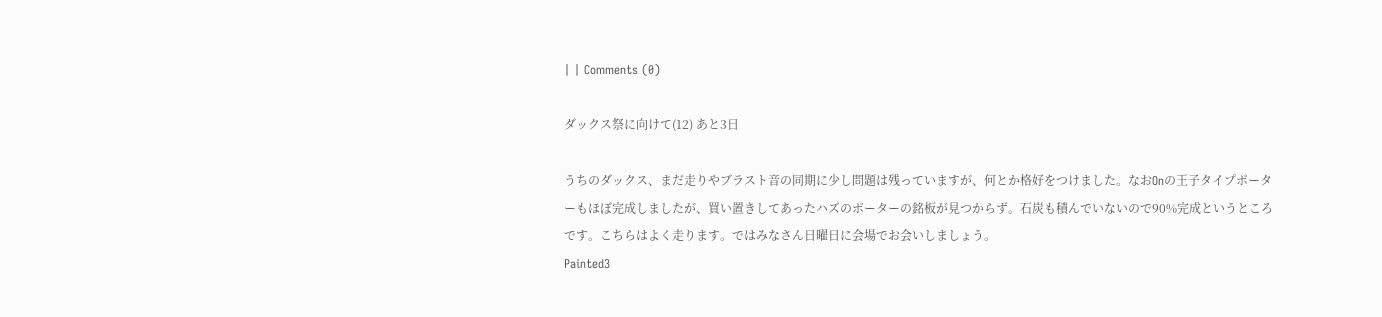| | Comments (0)

ダックス祭に向けて(12) あと3日

うちのダックス、まだ走りやブラスト音の同期に少し問題は残っていますが、何とか格好をつけました。なおOnの王子タイプポーターもほぼ完成しましたが、買い置きしてあったハズのポーターの銘板が見つからず。石炭も積んでいないので90%完成というところです。こちらはよく走ります。ではみなさん日曜日に会場でお会いしましょう。
Painted3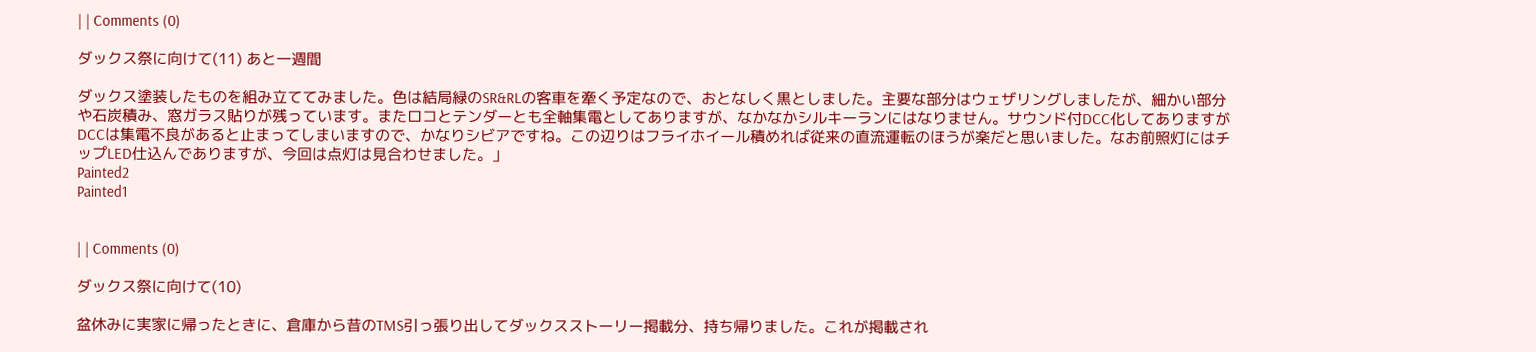| | Comments (0)

ダックス祭に向けて(11) あと一週間

ダックス塗装したものを組み立ててみました。色は結局緑のSR&RLの客車を牽く予定なので、おとなしく黒としました。主要な部分はウェザリングしましたが、細かい部分や石炭積み、窓ガラス貼りが残っています。またロコとテンダーとも全軸集電としてありますが、なかなかシルキーランにはなりません。サウンド付DCC化してありますがDCCは集電不良があると止まってしまいますので、かなりシビアですね。この辺りはフライホイール積めれば従来の直流運転のほうが楽だと思いました。なお前照灯にはチップLED仕込んでありますが、今回は点灯は見合わせました。」
Painted2
Painted1


| | Comments (0)

ダックス祭に向けて(10)

盆休みに実家に帰ったときに、倉庫から昔のTMS引っ張り出してダックスストーリー掲載分、持ち帰りました。これが掲載され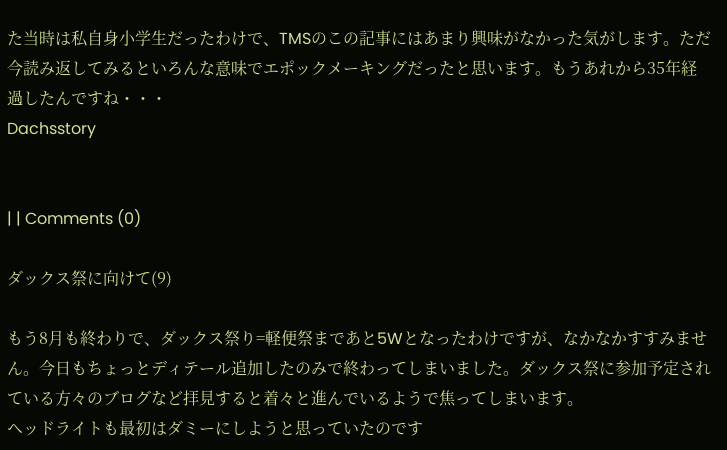た当時は私自身小学生だったわけで、TMSのこの記事にはあまり興味がなかった気がします。ただ今読み返してみるといろんな意味でエポックメーキングだったと思います。もうあれから35年経過したんですね・・・
Dachsstory


| | Comments (0)

ダックス祭に向けて(9)

もう8月も終わりで、ダックス祭り=軽便祭まであと5Wとなったわけですが、なかなかすすみません。今日もちょっとディテール追加したのみで終わってしまいました。ダックス祭に参加予定されている方々のブログなど拝見すると着々と進んでいるようで焦ってしまいます。
ヘッドライトも最初はダミーにしようと思っていたのです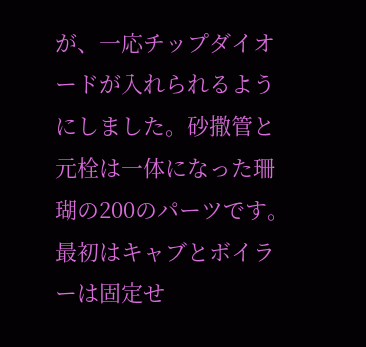が、一応チップダイオードが入れられるようにしました。砂撒管と元栓は一体になった珊瑚の200のパーツです。
最初はキャブとボイラーは固定せ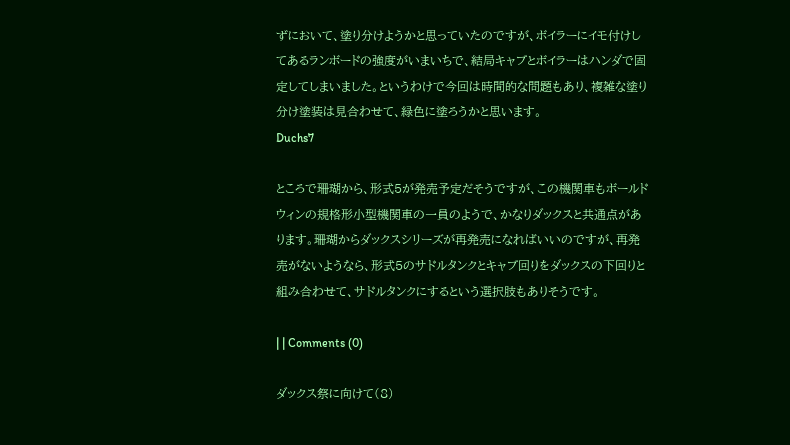ずにおいて、塗り分けようかと思っていたのですが、ボイラーにイモ付けしてあるランボードの強度がいまいちで、結局キャブとボイラーはハンダで固定してしまいました。というわけで今回は時間的な問題もあり、複雑な塗り分け塗装は見合わせて、緑色に塗ろうかと思います。
Duchs7

ところで珊瑚から、形式5が発売予定だそうですが、この機関車もボールドウィンの規格形小型機関車の一員のようで、かなりダックスと共通点があります。珊瑚からダックスシリーズが再発売になればいいのですが、再発売がないようなら、形式5のサドルタンクとキャブ回りをダックスの下回りと組み合わせて、サドルタンクにするという選択肢もありそうです。

| | Comments (0)

ダックス祭に向けて(8)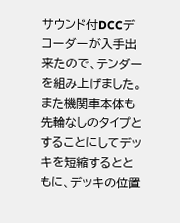サウンド付DCCデコーダーが入手出来たので、テンダーを組み上げました。また機関車本体も先輪なしのタイプとすることにしてデッキを短縮するとともに、デッキの位置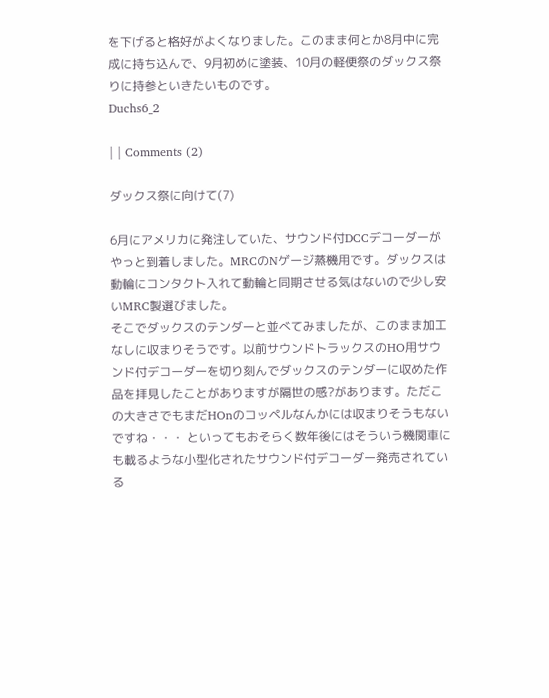を下げると格好がよくなりました。このまま何とか8月中に完成に持ち込んで、9月初めに塗装、10月の軽便祭のダックス祭りに持参といきたいものです。
Duchs6_2

| | Comments (2)

ダックス祭に向けて(7)

6月にアメリカに発注していた、サウンド付DCCデコーダーがやっと到着しました。MRCのNゲージ蒸機用です。ダックスは動輪にコンタクト入れて動輪と同期させる気はないので少し安いMRC製選びました。
そこでダックスのテンダーと並べてみましたが、このまま加工なしに収まりそうです。以前サウンドトラックスのHO用サウンド付デコーダーを切り刻んでダックスのテンダーに収めた作品を拝見したことがありますが隔世の感?があります。ただこの大きさでもまだHOnのコッペルなんかには収まりそうもないですね・・・ といってもおそらく数年後にはそういう機関車にも載るような小型化されたサウンド付デコーダー発売されている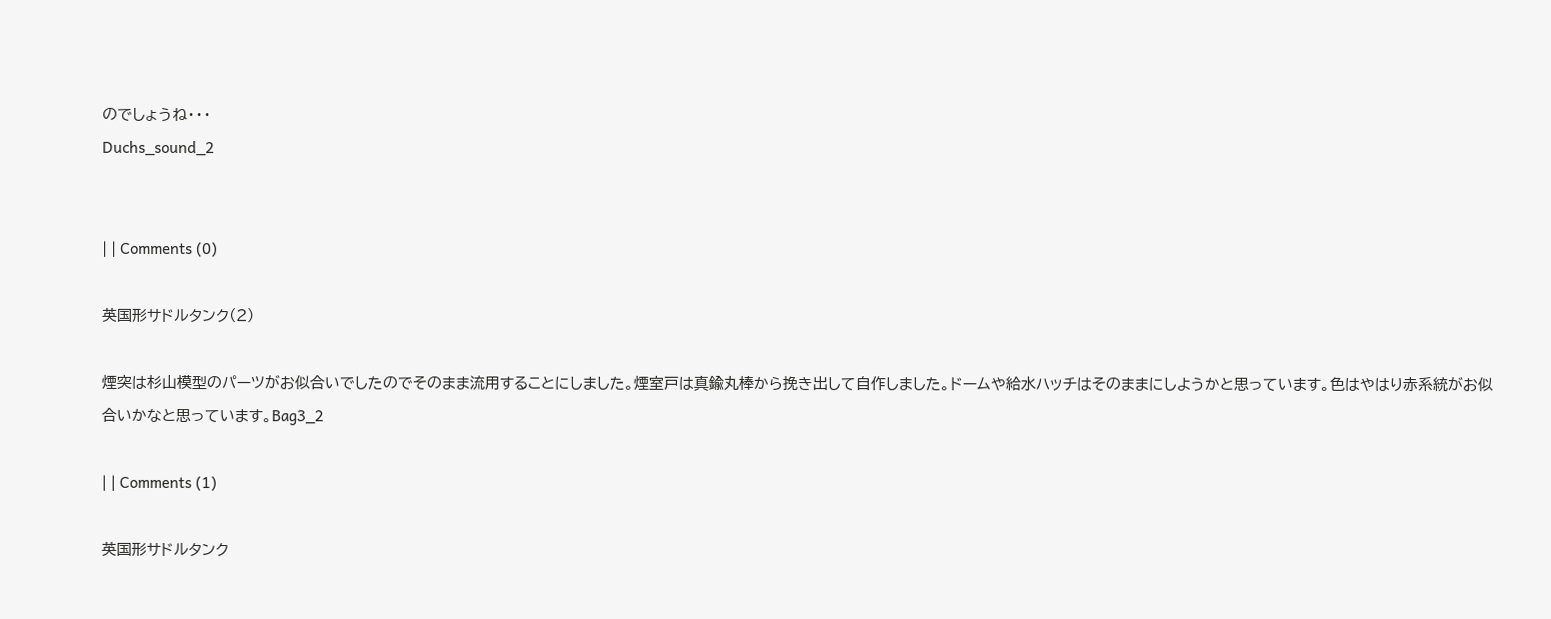のでしょうね・・・
Duchs_sound_2


| | Comments (0)

英国形サドルタンク(2)

煙突は杉山模型のパーツがお似合いでしたのでそのまま流用することにしました。煙室戸は真鍮丸棒から挽き出して自作しました。ドームや給水ハッチはそのままにしようかと思っています。色はやはり赤系統がお似合いかなと思っています。Bag3_2

| | Comments (1)

英国形サドルタンク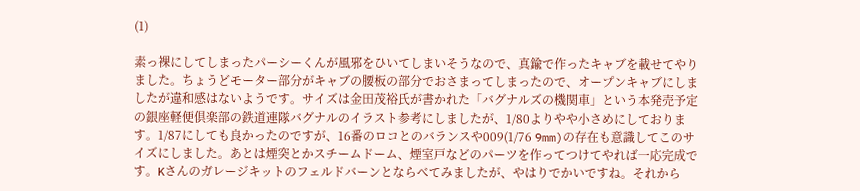(1)

素っ裸にしてしまったパーシーくんが風邪をひいてしまいそうなので、真鍮で作ったキャブを載せてやりました。ちょうどモーター部分がキャブの腰板の部分でおさまってしまったので、オープンキャブにしましたが違和感はないようです。サイズは金田茂裕氏が書かれた「バグナルズの機関車」という本発売予定の銀座軽便倶楽部の鉄道連隊バグナルのイラスト参考にしましたが、1/80よりやや小さめにしております。1/87にしても良かったのですが、16番のロコとのバランスや009(1/76 9mm)の存在も意識してこのサイズにしました。あとは煙突とかスチームドーム、煙室戸などのパーツを作ってつけてやれば一応完成です。Kさんのガレージキットのフェルドバーンとならべてみましたが、やはりでかいですね。それから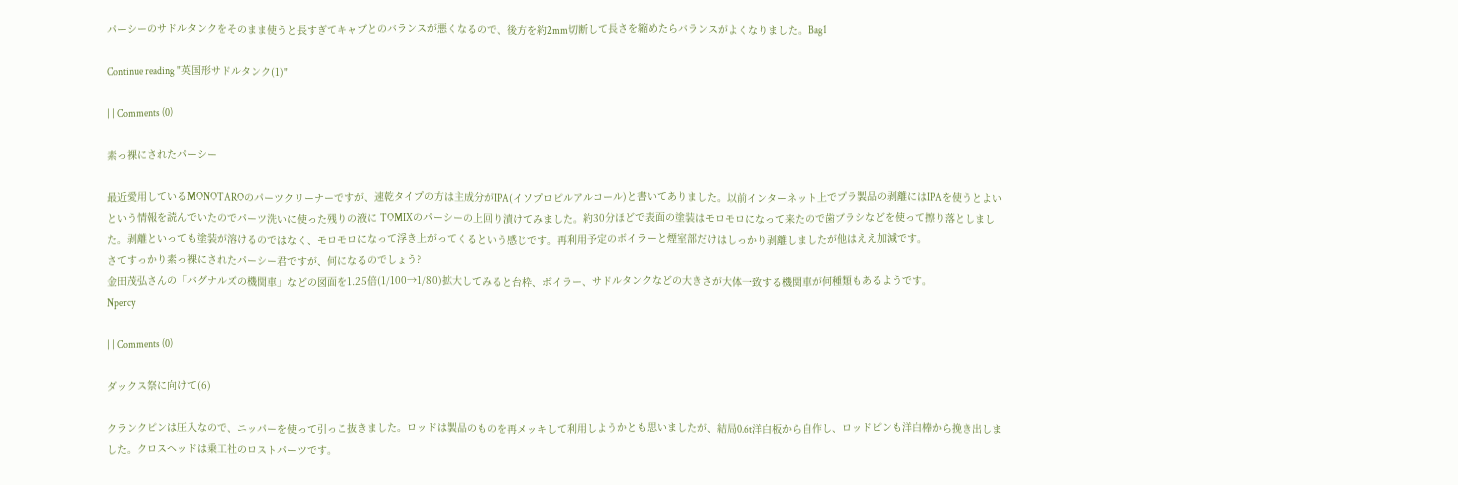パーシーのサドルタンクをそのまま使うと長すぎてキャブとのバランスが悪くなるので、後方を約2mm切断して長さを縮めたらバランスがよくなりました。Bag1

Continue reading "英国形サドルタンク(1)"

| | Comments (0)

素っ裸にされたパーシー

最近愛用しているMONOTAROのパーツクリーナーですが、速乾タイプの方は主成分がIPA(イソプロピルアルコール)と書いてありました。以前インターネット上でプラ製品の剥離にはIPAを使うとよいという情報を読んでいたのでパーツ洗いに使った残りの液に TOMIXのパーシーの上回り漬けてみました。約30分ほどで表面の塗装はモロモロになって来たので歯ブラシなどを使って擦り落としました。剥離といっても塗装が溶けるのではなく、モロモロになって浮き上がってくるという感じです。再利用予定のボイラーと煙室部だけはしっかり剥離しましたが他はええ加減です。
さてすっかり素っ裸にされたパーシー君ですが、何になるのでしょう?
金田茂弘さんの「バグナルズの機関車」などの図面を1.25倍(1/100→1/80)拡大してみると台枠、ボイラー、サドルタンクなどの大きさが大体一致する機関車が何種類もあるようです。
Npercy

| | Comments (0)

ダックス祭に向けて(6)

クランクピンは圧入なので、ニッパーを使って引っこ抜きました。ロッドは製品のものを再メッキして利用しようかとも思いましたが、結局0.6t洋白板から自作し、ロッドピンも洋白棒から挽き出しました。クロスヘッドは乗工社のロストパーツです。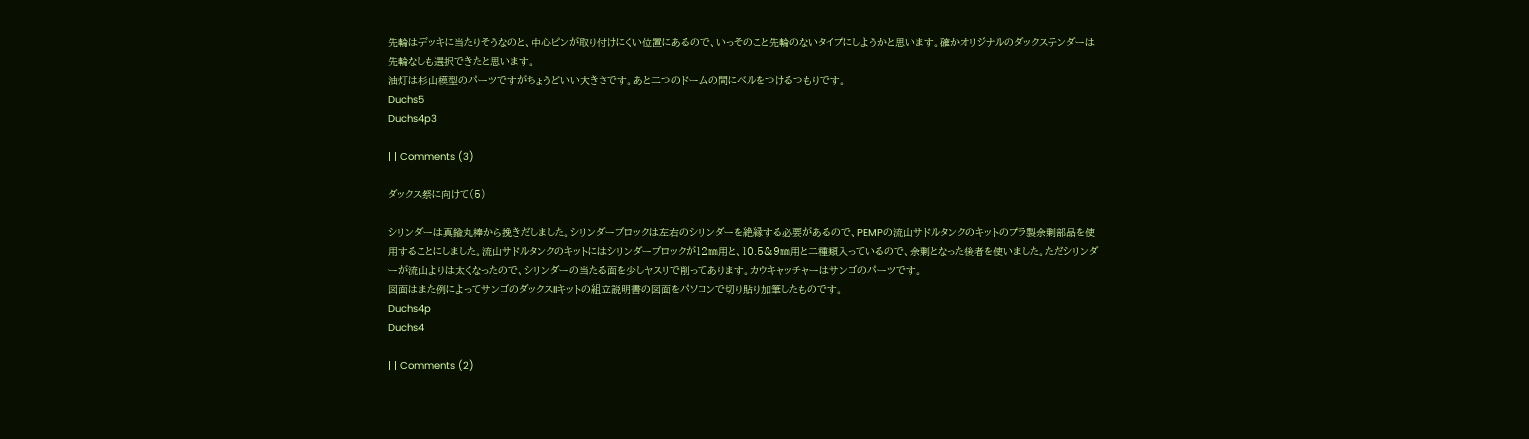先輪はデッキに当たりそうなのと、中心ピンが取り付けにくい位置にあるので、いっそのこと先輪のないタイプにしようかと思います。確かオリジナルのダックステンダーは先輪なしも選択できたと思います。
油灯は杉山模型のパーツですがちょうどいい大きさです。あと二つのドームの間にベルをつけるつもりです。
Duchs5
Duchs4p3

| | Comments (3)

ダックス祭に向けて(5)

シリンダーは真鍮丸棒から挽きだしました。シリンダーブロックは左右のシリンダーを絶縁する必要があるので、PEMPの流山サドルタンクのキットのプラ製余剰部品を使用することにしました。流山サドルタンクのキットにはシリンダーブロックが12㎜用と、10.5&9㎜用と二種類入っているので、余剰となった後者を使いました。ただシリンダーが流山よりは太くなったので、シリンダーの当たる面を少しヤスリで削ってあります。カウキャッチャーはサンゴのパーツです。
図面はまた例によってサンゴのダックスIIキットの組立説明書の図面をパソコンで切り貼り加筆したものです。
Duchs4p
Duchs4

| | Comments (2)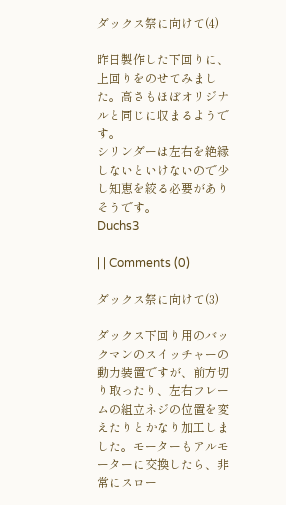ダックス祭に向けて(4)

昨日製作した下回りに、上回りをのせてみました。高さもほぼオリジナルと同じに収まるようです。
シリンダーは左右を絶縁しないといけないので少し知恵を絞る必要がありそうです。
Duchs3

| | Comments (0)

ダックス祭に向けて(3)

ダックス下回り用のバックマンのスイッチャーの動力装置ですが、前方切り取ったり、左右フレームの組立ネジの位置を変えたりとかなり加工しました。モーターもアルモーターに交換したら、非常にスロー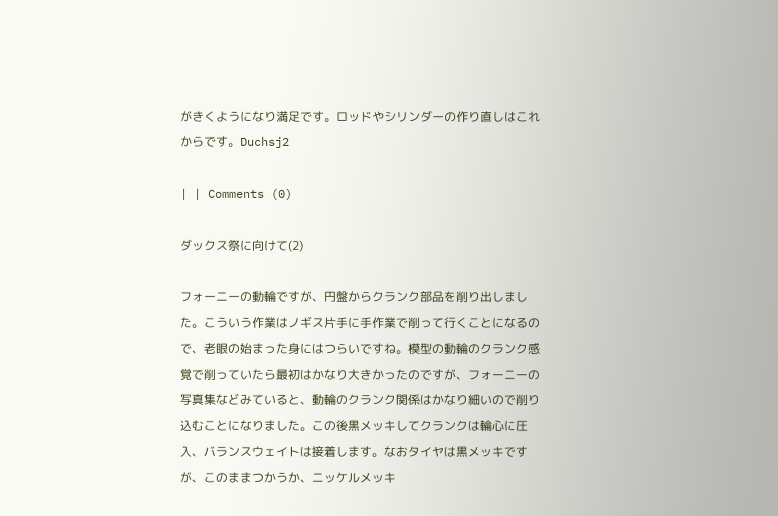がきくようになり満足です。ロッドやシリンダーの作り直しはこれからです。Duchsj2

| | Comments (0)

ダックス祭に向けて(2)

フォーニーの動輪ですが、円盤からクランク部品を削り出しました。こういう作業はノギス片手に手作業で削って行くことになるので、老眼の始まった身にはつらいですね。模型の動輪のクランク感覚で削っていたら最初はかなり大きかったのですが、フォーニーの写真集などみていると、動輪のクランク関係はかなり細いので削り込むことになりました。この後黒メッキしてクランクは輪心に圧入、バランスウェイトは接着します。なおタイヤは黒メッキですが、このままつかうか、ニッケルメッキ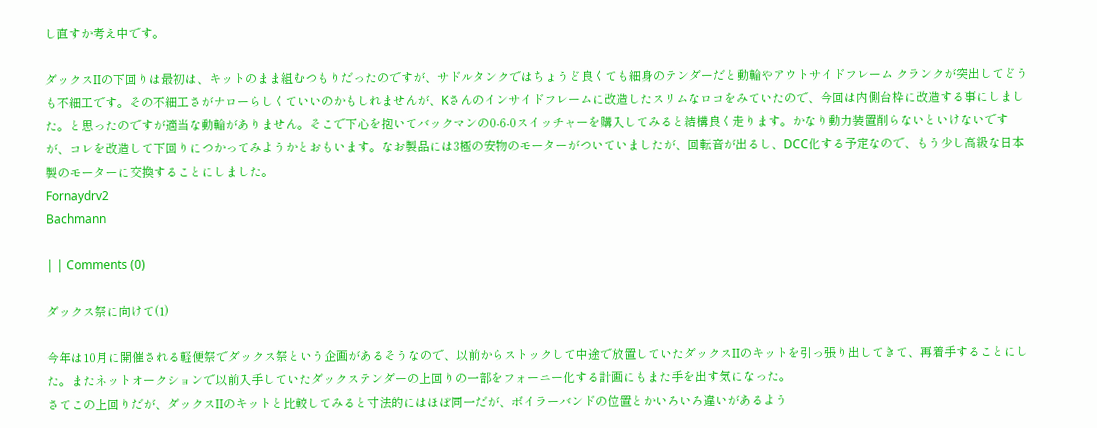し直すか考え中です。

ダックスIIの下回りは最初は、キットのまま組むつもりだったのですが、サドルタンクではちょうど良くても細身のテンダーだと動輪やアウトサイドフレーム クランクが突出してどうも不細工です。その不細工さがナローらしくていいのかもしれませんが、Kさんのインサイドフレームに改造したスリムなロコをみていたので、今回は内側台枠に改造する事にしました。と思ったのですが適当な動輪がありません。そこで下心を抱いてバックマンの0-6-0スイッチャーを購入してみると結構良く走ります。かなり動力装置削らないといけないですが、コレを改造して下回りにつかってみようかとおもいます。なお製品には3極の安物のモーターがついていましたが、回転音が出るし、DCC化する予定なので、もう少し高級な日本製のモーターに交換することにしました。
Fornaydrv2
Bachmann

| | Comments (0)

ダックス祭に向けて(1)

今年は10月に開催される軽便祭でダックス祭という企画があるそうなので、以前からストックして中途で放置していたダックスIIのキットを引っ張り出してきて、再着手することにした。またネットオークションで以前入手していたダックステンダーの上回りの一部をフォーニー化する計画にもまた手を出す気になった。
さてこの上回りだが、ダックスIIのキットと比較してみると寸法的にはほぼ同一だが、ボイラーバンドの位置とかいろいろ違いがあるよう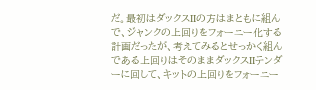だ。最初はダックスIIの方はまともに組んで、ジャンクの上回りをフォーニー化する計画だったが、考えてみるとせっかく組んである上回りはそのままダックスIIテンダーに回して、キットの上回りをフォーニー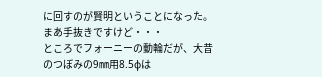に回すのが賢明ということになった。まあ手抜きですけど・・・
ところでフォーニーの動輪だが、大昔のつぼみの9㎜用8.5φは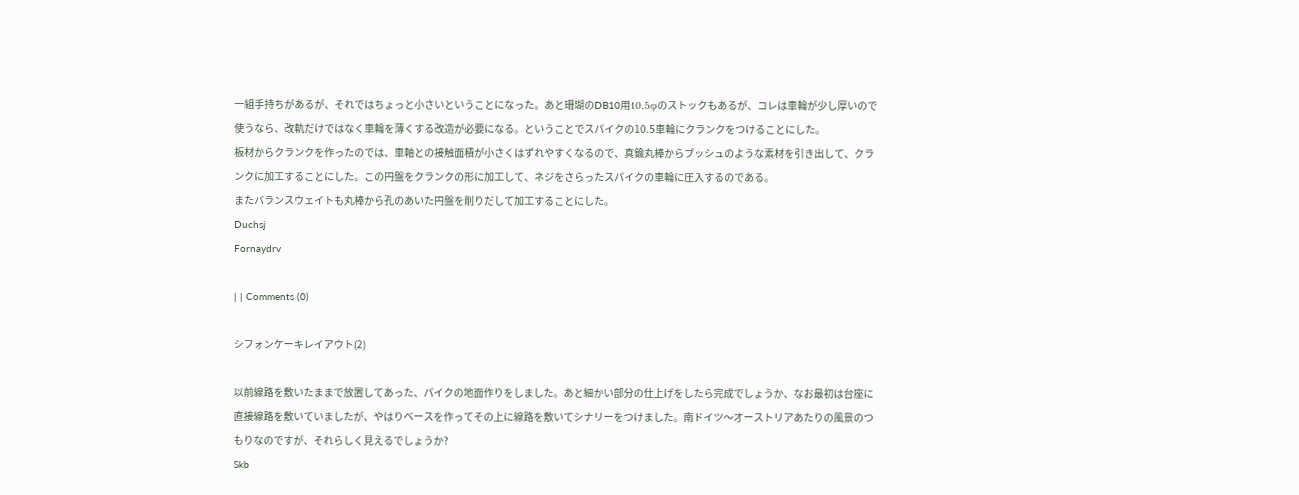一組手持ちがあるが、それではちょっと小さいということになった。あと珊瑚のDB10用10.5φのストックもあるが、コレは車輪が少し厚いので使うなら、改軌だけではなく車輪を薄くする改造が必要になる。ということでスパイクの10.5車輪にクランクをつけることにした。
板材からクランクを作ったのでは、車軸との接触面積が小さくはずれやすくなるので、真鍮丸棒からブッシュのような素材を引き出して、クランクに加工することにした。この円盤をクランクの形に加工して、ネジをさらったスパイクの車輪に圧入するのである。
またバランスウェイトも丸棒から孔のあいた円盤を削りだして加工することにした。
Duchsj
Fornaydrv

| | Comments (0)

シフォンケーキレイアウト(2)

以前線路を敷いたままで放置してあった、パイクの地面作りをしました。あと細かい部分の仕上げをしたら完成でしょうか、なお最初は台座に直接線路を敷いていましたが、やはりベースを作ってその上に線路を敷いてシナリーをつけました。南ドイツ〜オーストリアあたりの風景のつもりなのですが、それらしく見えるでしょうか?
Skb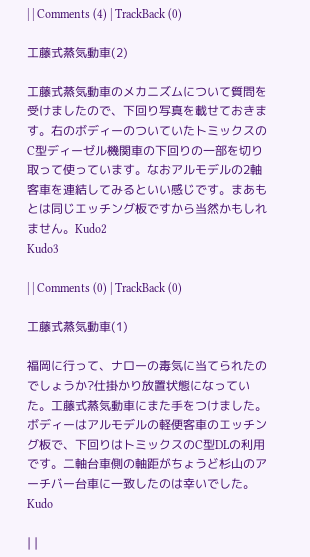| | Comments (4) | TrackBack (0)

工藤式蒸気動車(2)

工藤式蒸気動車のメカニズムについて質問を受けましたので、下回り写真を載せておきます。右のボディーのついていたトミックスのC型ディーゼル機関車の下回りの一部を切り取って使っています。なおアルモデルの2軸客車を連結してみるといい感じです。まあもとは同じエッチング板ですから当然かもしれません。Kudo2
Kudo3

| | Comments (0) | TrackBack (0)

工藤式蒸気動車(1)

福岡に行って、ナローの毒気に当てられたのでしょうか?仕掛かり放置状態になっていた。工藤式蒸気動車にまた手をつけました。ボディーはアルモデルの軽便客車のエッチング板で、下回りはトミックスのC型DLの利用です。二軸台車側の軸距がちょうど杉山のアーチバー台車に一致したのは幸いでした。
Kudo

| |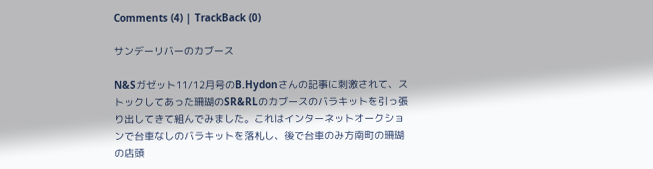Comments (4) | TrackBack (0)

サンデーリバーのカブース

N&Sガゼット11/12月号のB.Hydonさんの記事に刺激されて、ストックしてあった珊瑚のSR&RLのカブースのバラキットを引っ張り出してきて組んでみました。これはインターネットオークションで台車なしのバラキットを落札し、後で台車のみ方南町の珊瑚の店頭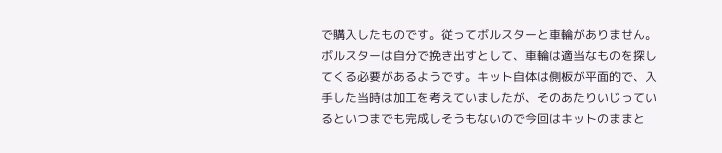で購入したものです。従ってボルスターと車輪がありません。ボルスターは自分で挽き出すとして、車輪は適当なものを探してくる必要があるようです。キット自体は側板が平面的で、入手した当時は加工を考えていましたが、そのあたりいじっているといつまでも完成しそうもないので今回はキットのままと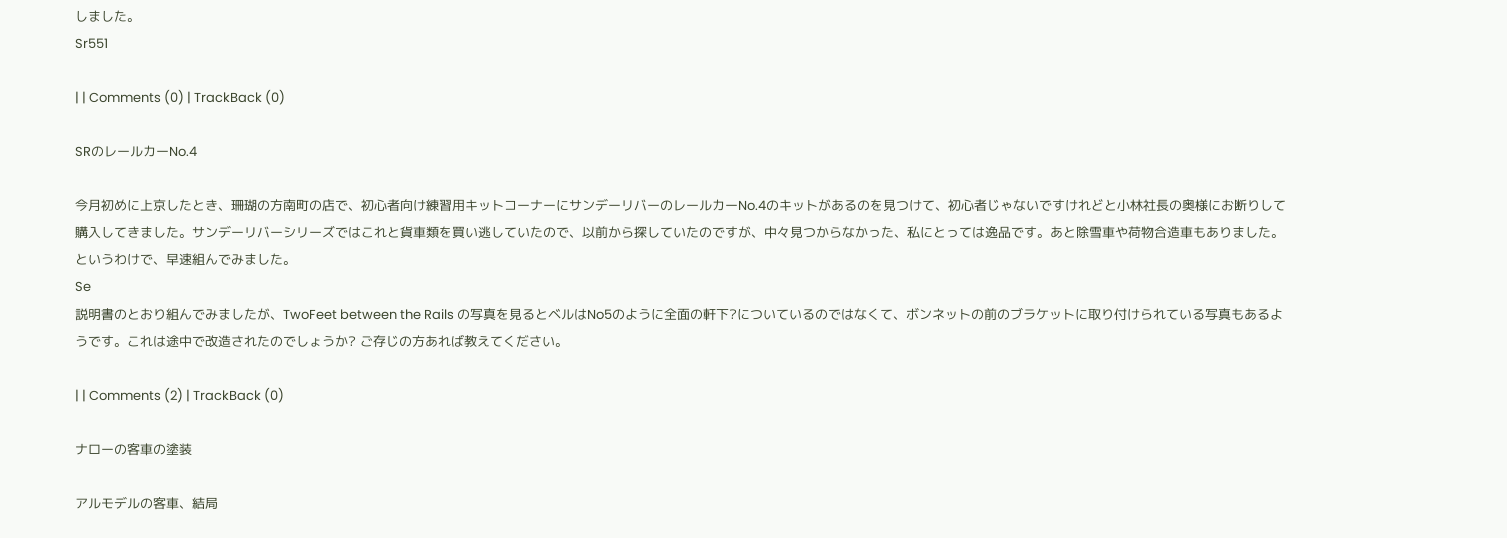しました。
Sr551

| | Comments (0) | TrackBack (0)

SRのレールカーNo.4

今月初めに上京したとき、珊瑚の方南町の店で、初心者向け練習用キットコーナーにサンデーリバーのレールカーNo.4のキットがあるのを見つけて、初心者じゃないですけれどと小林社長の奥様にお断りして購入してきました。サンデーリバーシリーズではこれと貨車類を買い逃していたので、以前から探していたのですが、中々見つからなかった、私にとっては逸品です。あと除雪車や荷物合造車もありました。
というわけで、早速組んでみました。
Se
説明書のとおり組んでみましたが、TwoFeet between the Rails の写真を見るとベルはNo5のように全面の軒下?についているのではなくて、ボンネットの前のブラケットに取り付けられている写真もあるようです。これは途中で改造されたのでしょうか? ご存じの方あれば教えてください。

| | Comments (2) | TrackBack (0)

ナローの客車の塗装

アルモデルの客車、結局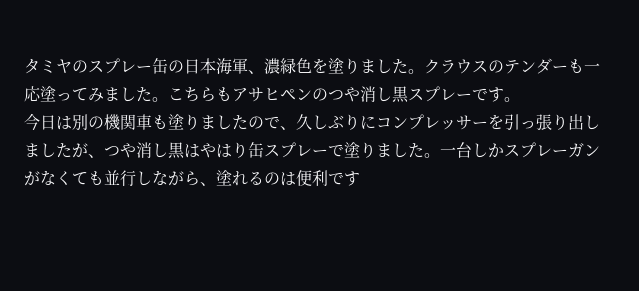タミヤのスプレー缶の日本海軍、濃緑色を塗りました。クラウスのテンダーも一応塗ってみました。こちらもアサヒペンのつや消し黒スプレーです。
今日は別の機関車も塗りましたので、久しぶりにコンプレッサーを引っ張り出しましたが、つや消し黒はやはり缶スプレーで塗りました。一台しかスプレーガンがなくても並行しながら、塗れるのは便利です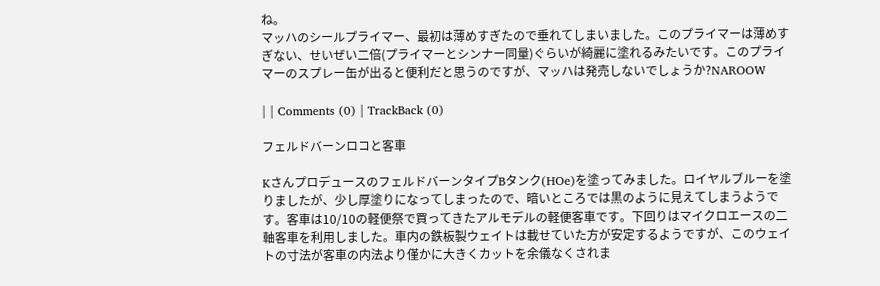ね。
マッハのシールプライマー、最初は薄めすぎたので垂れてしまいました。このプライマーは薄めすぎない、せいぜい二倍(プライマーとシンナー同量)ぐらいが綺麗に塗れるみたいです。このプライマーのスプレー缶が出ると便利だと思うのですが、マッハは発売しないでしょうか?NAROOW

| | Comments (0) | TrackBack (0)

フェルドバーンロコと客車

KさんプロデュースのフェルドバーンタイプBタンク(HOe)を塗ってみました。ロイヤルブルーを塗りましたが、少し厚塗りになってしまったので、暗いところでは黒のように見えてしまうようです。客車は10/10の軽便祭で買ってきたアルモデルの軽便客車です。下回りはマイクロエースの二軸客車を利用しました。車内の鉄板製ウェイトは載せていた方が安定するようですが、このウェイトの寸法が客車の内法より僅かに大きくカットを余儀なくされま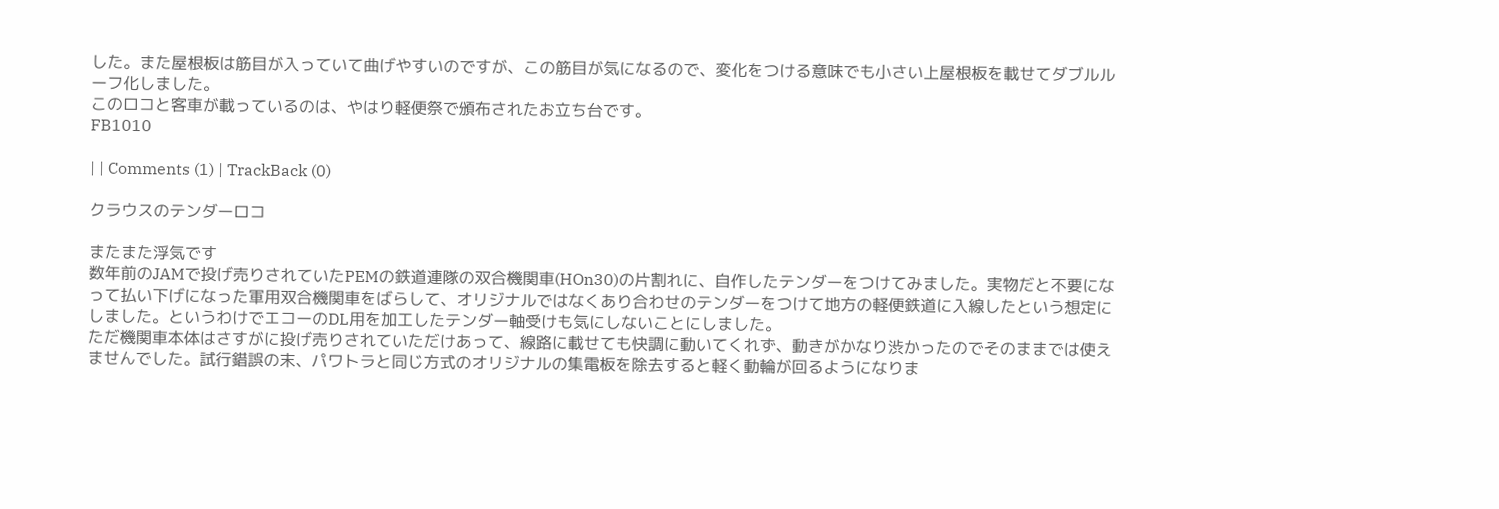した。また屋根板は筋目が入っていて曲げやすいのですが、この筋目が気になるので、変化をつける意味でも小さい上屋根板を載せてダブルルーフ化しました。
このロコと客車が載っているのは、やはり軽便祭で頒布されたお立ち台です。
FB1010

| | Comments (1) | TrackBack (0)

クラウスのテンダーロコ

またまた浮気です
数年前のJAMで投げ売りされていたPEMの鉄道連隊の双合機関車(HOn30)の片割れに、自作したテンダーをつけてみました。実物だと不要になって払い下げになった軍用双合機関車をばらして、オリジナルではなくあり合わせのテンダーをつけて地方の軽便鉄道に入線したという想定にしました。というわけでエコーのDL用を加工したテンダー軸受けも気にしないことにしました。
ただ機関車本体はさすがに投げ売りされていただけあって、線路に載せても快調に動いてくれず、動きがかなり渋かったのでそのままでは使えませんでした。試行錯誤の末、パワトラと同じ方式のオリジナルの集電板を除去すると軽く動輪が回るようになりま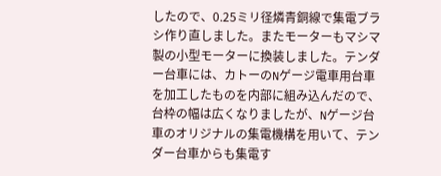したので、0.25ミリ径燐青銅線で集電ブラシ作り直しました。またモーターもマシマ製の小型モーターに換装しました。テンダー台車には、カトーのNゲージ電車用台車を加工したものを内部に組み込んだので、台枠の幅は広くなりましたが、Nゲージ台車のオリジナルの集電機構を用いて、テンダー台車からも集電す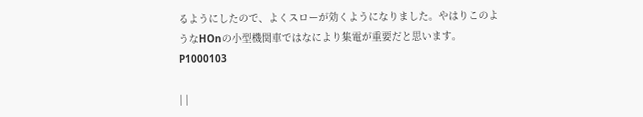るようにしたので、よくスローが効くようになりました。やはりこのようなHOnの小型機関車ではなにより集電が重要だと思います。
P1000103

| |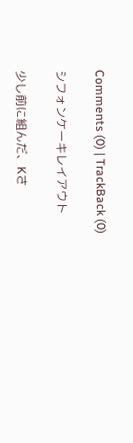Comments (0) | TrackBack (0)

シフォンケーキレイアウト

少し前に組んだ、Kさ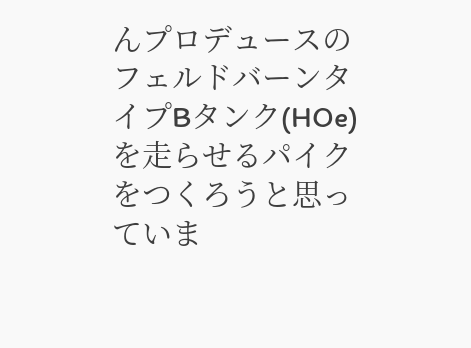んプロデュースのフェルドバーンタイプBタンク(HOe)を走らせるパイクをつくろうと思っていま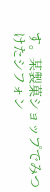す。某製菓ショップでみつけたシフォン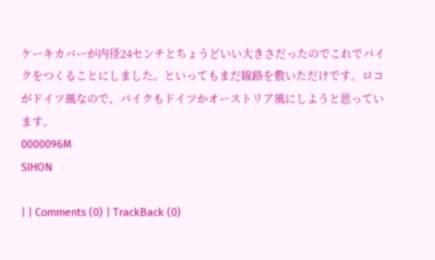ケーキカバーが内径24センチとちょうどいい大きさだったのでこれでパイクをつくることにしました。といってもまだ線路を敷いただけです。ロコがドイツ風なので、パイクもドイツかオーストリア風にしようと思っています。
0000096M
SIHON

| | Comments (0) | TrackBack (0)